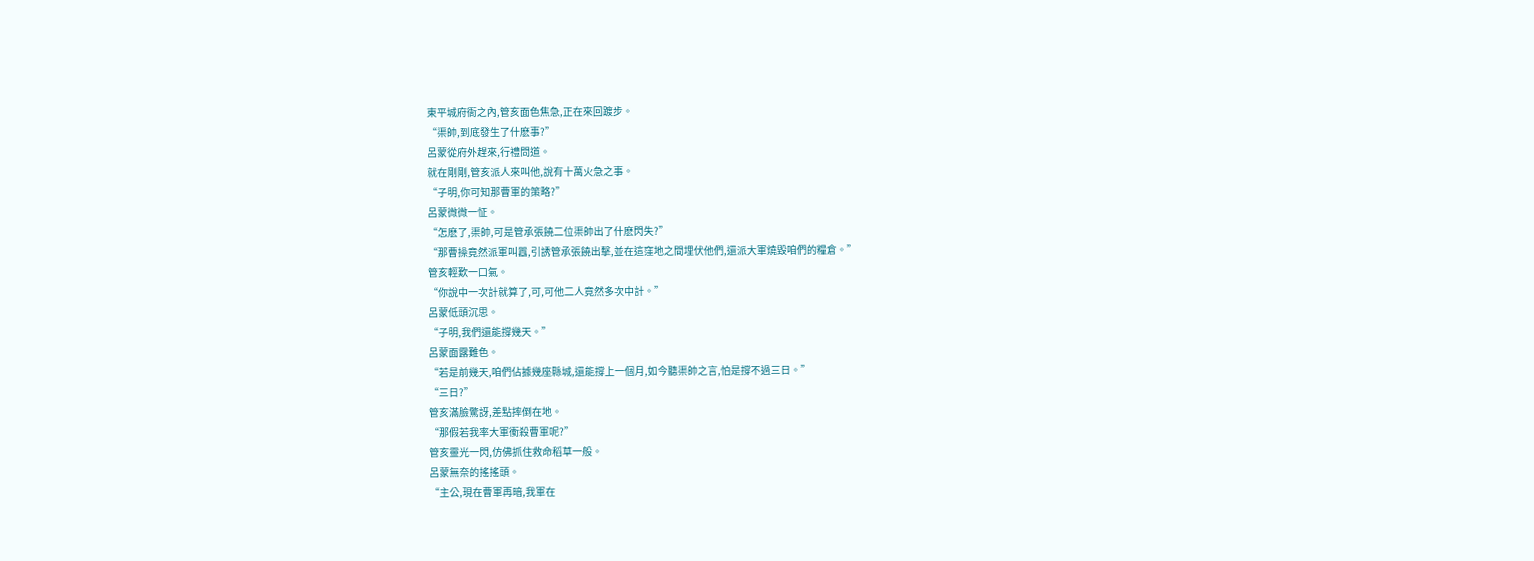東平城府衙之內,管亥面色焦急,正在來回踱步。
“渠帥,到底發生了什麽事?”
呂蒙從府外趕來,行禮問道。
就在剛剛,管亥派人來叫他,說有十萬火急之事。
“子明,你可知那曹軍的策略?”
呂蒙微微一怔。
“怎麽了,渠帥,可是管承張饒二位渠帥出了什麽閃失?”
“那曹操竟然派軍叫囂,引誘管承張饒出擊,並在這窪地之間埋伏他們,還派大軍燒毀咱們的糧倉。”
管亥輕歎一口氣。
“你說中一次計就算了,可,可他二人竟然多次中計。”
呂蒙低頭沉思。
“子明,我們還能撐幾天。”
呂蒙面露難色。
“若是前幾天,咱們佔據幾座縣城,還能撐上一個月,如今聽渠帥之言,怕是撐不過三日。”
“三日?”
管亥滿臉驚訝,差點摔倒在地。
“那假若我率大軍衝殺曹軍呢?”
管亥靈光一閃,仿佛抓住救命稻草一般。
呂蒙無奈的搖搖頭。
“主公,現在曹軍再暗,我軍在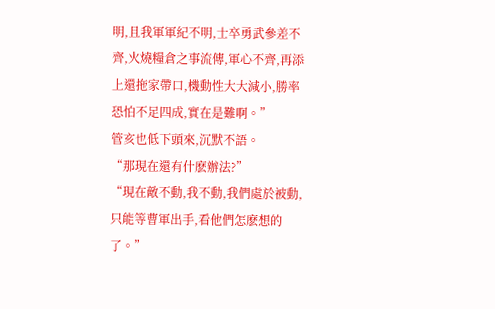明,且我軍軍紀不明,士卒勇武參差不齊,火燒糧倉之事流傳,軍心不齊,再添上還拖家帶口,機動性大大減小,勝率恐怕不足四成,實在是難啊。”
管亥也低下頭來,沉默不語。
“那現在還有什麽辦法?”
“現在敵不動,我不動,我們處於被動,只能等曹軍出手,看他們怎麽想的了。”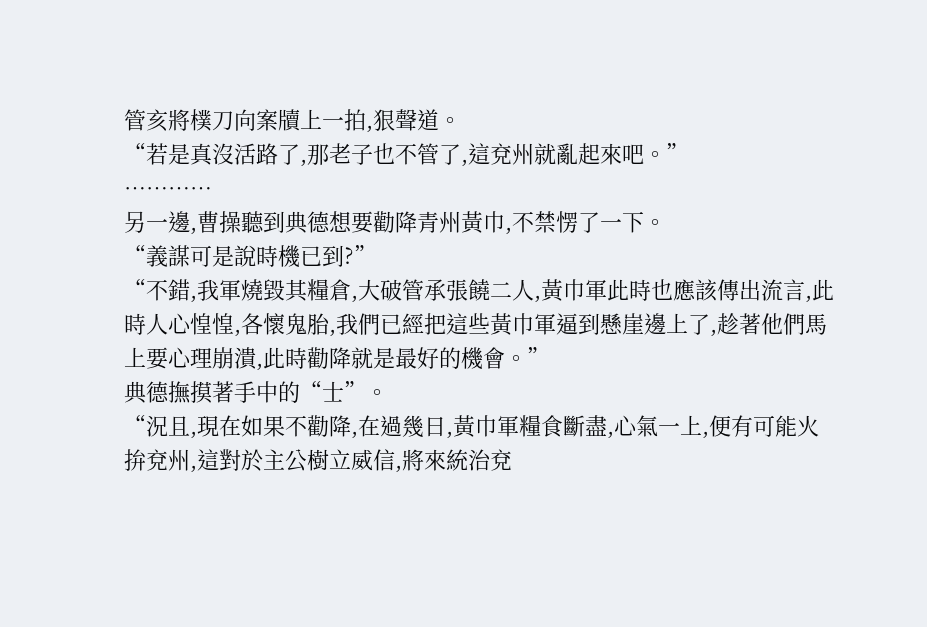管亥將樸刀向案牘上一拍,狠聲道。
“若是真沒活路了,那老子也不管了,這兗州就亂起來吧。”
…………
另一邊,曹操聽到典德想要勸降青州黃巾,不禁愣了一下。
“義謀可是說時機已到?”
“不錯,我軍燒毀其糧倉,大破管承張饒二人,黃巾軍此時也應該傳出流言,此時人心惶惶,各懷鬼胎,我們已經把這些黃巾軍逼到懸崖邊上了,趁著他們馬上要心理崩潰,此時勸降就是最好的機會。”
典德撫摸著手中的“士”。
“況且,現在如果不勸降,在過幾日,黃巾軍糧食斷盡,心氣一上,便有可能火拚兗州,這對於主公樹立威信,將來統治兗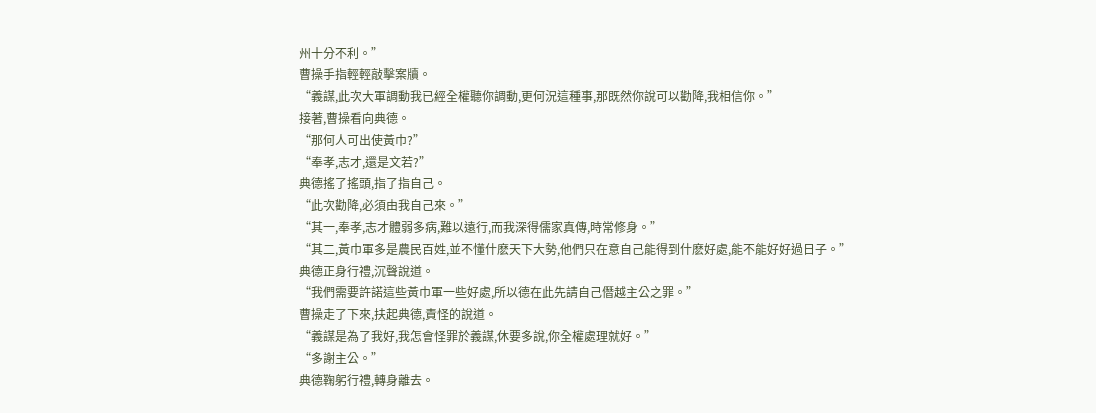州十分不利。”
曹操手指輕輕敲擊案牘。
“義謀,此次大軍調動我已經全權聽你調動,更何況這種事,那既然你說可以勸降,我相信你。”
接著,曹操看向典德。
“那何人可出使黃巾?”
“奉孝,志才,還是文若?”
典德搖了搖頭,指了指自己。
“此次勸降,必須由我自己來。”
“其一,奉孝,志才體弱多病,難以遠行,而我深得儒家真傳,時常修身。”
“其二,黃巾軍多是農民百姓,並不懂什麽天下大勢,他們只在意自己能得到什麽好處,能不能好好過日子。”
典德正身行禮,沉聲說道。
“我們需要許諾這些黃巾軍一些好處,所以德在此先請自己僭越主公之罪。”
曹操走了下來,扶起典德,責怪的說道。
“義謀是為了我好,我怎會怪罪於義謀,休要多說,你全權處理就好。”
“多謝主公。”
典德鞠躬行禮,轉身離去。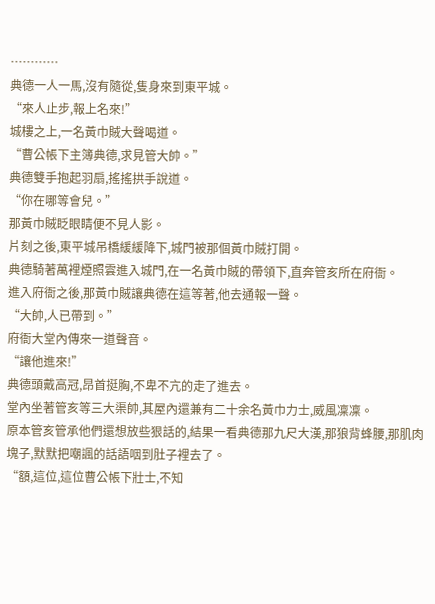…………
典德一人一馬,沒有隨從,隻身來到東平城。
“來人止步,報上名來!”
城樓之上,一名黃巾賊大聲喝道。
“曹公帳下主簿典德,求見管大帥。”
典德雙手抱起羽扇,搖搖拱手說道。
“你在哪等會兒。”
那黃巾賊眨眼睛便不見人影。
片刻之後,東平城吊橋緩緩降下,城門被那個黃巾賊打開。
典德騎著萬裡煙照雲進入城門,在一名黃巾賊的帶領下,直奔管亥所在府衙。
進入府衙之後,那黃巾賊讓典德在這等著,他去通報一聲。
“大帥,人已帶到。”
府衙大堂內傳來一道聲音。
“讓他進來!”
典德頭戴高冠,昂首挺胸,不卑不亢的走了進去。
堂內坐著管亥等三大渠帥,其屋內還兼有二十余名黃巾力士,威風凜凜。
原本管亥管承他們還想放些狠話的,結果一看典德那九尺大漢,那狼背蜂腰,那肌肉塊子,默默把嘲諷的話語咽到肚子裡去了。
“額,這位,這位曹公帳下壯士,不知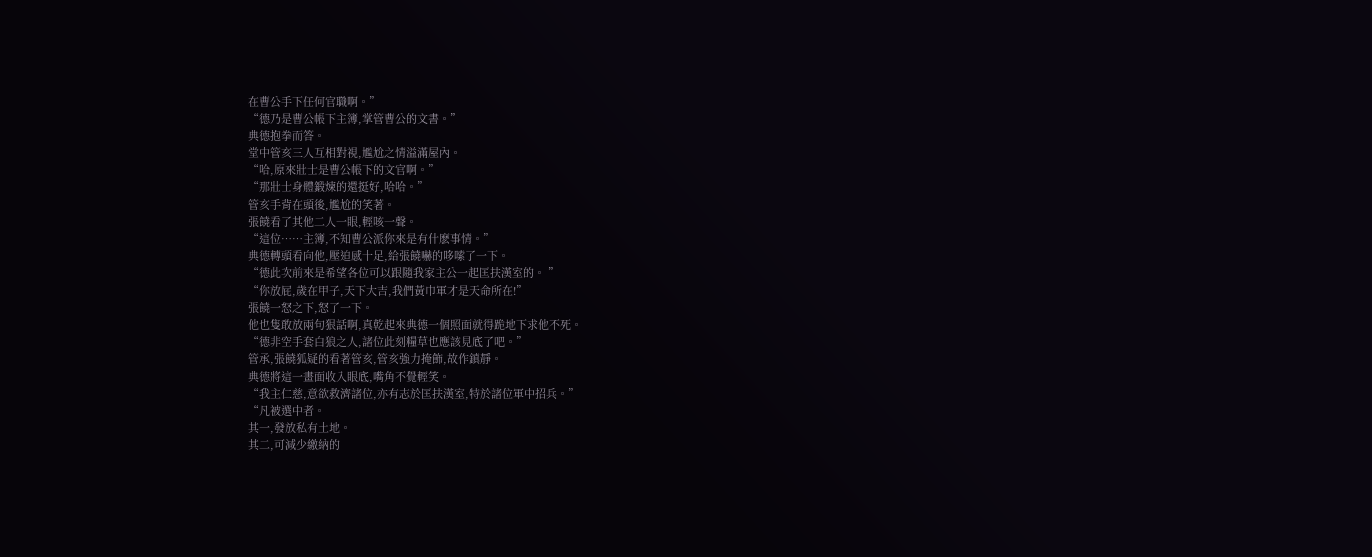在曹公手下任何官職啊。”
“德乃是曹公帳下主簿,掌管曹公的文書。”
典德抱拳而答。
堂中管亥三人互相對視,尷尬之情溢滿屋內。
“哈,原來壯士是曹公帳下的文官啊。”
“那壯士身體鍛煉的還挺好,哈哈。”
管亥手背在頭後,尷尬的笑著。
張饒看了其他二人一眼,輕咳一聲。
“這位……主簿,不知曹公派你來是有什麽事情。”
典德轉頭看向他,壓迫感十足,給張饒嚇的哆嗦了一下。
“德此次前來是希望各位可以跟隨我家主公一起匡扶漢室的。 ”
“你放屁,歲在甲子,天下大吉,我們黃巾軍才是天命所在!”
張饒一怒之下,怒了一下。
他也隻敢放兩句狠話啊,真乾起來典德一個照面就得跪地下求他不死。
“德非空手套白狼之人,諸位此刻糧草也應該見底了吧。”
管承,張饒狐疑的看著管亥,管亥強力掩飾,故作鎮靜。
典德將這一畫面收入眼底,嘴角不覺輕笑。
“我主仁慈,意欲救濟諸位,亦有志於匡扶漢室,特於諸位軍中招兵。”
“凡被選中者。
其一,發放私有土地。
其二,可減少繳納的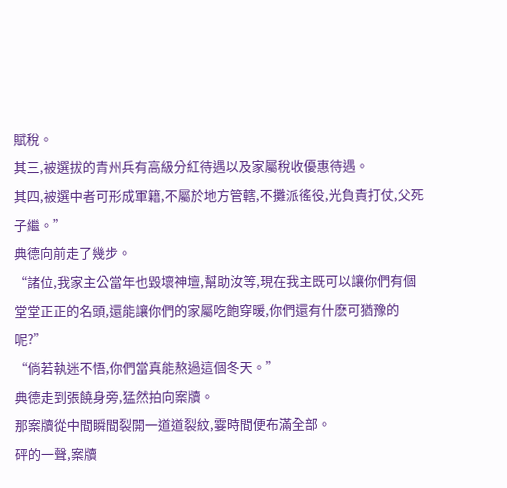賦稅。
其三,被選拔的青州兵有高級分紅待遇以及家屬稅收優惠待遇。
其四,被選中者可形成軍籍,不屬於地方管轄,不攤派徭役,光負責打仗,父死子繼。”
典德向前走了幾步。
“諸位,我家主公當年也毀壞神壇,幫助汝等,現在我主既可以讓你們有個堂堂正正的名頭,還能讓你們的家屬吃飽穿暖,你們還有什麽可猶豫的呢?”
“倘若執迷不悟,你們當真能熬過這個冬天。”
典德走到張饒身旁,猛然拍向案牘。
那案牘從中間瞬間裂開一道道裂紋,霎時間便布滿全部。
砰的一聲,案牘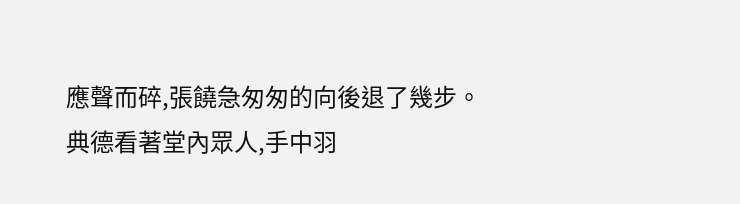應聲而碎,張饒急匆匆的向後退了幾步。
典德看著堂內眾人,手中羽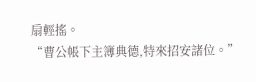扇輕搖。
“曹公帳下主簿典德,特來招安諸位。”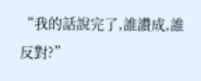“我的話說完了,誰讚成,誰反對?”